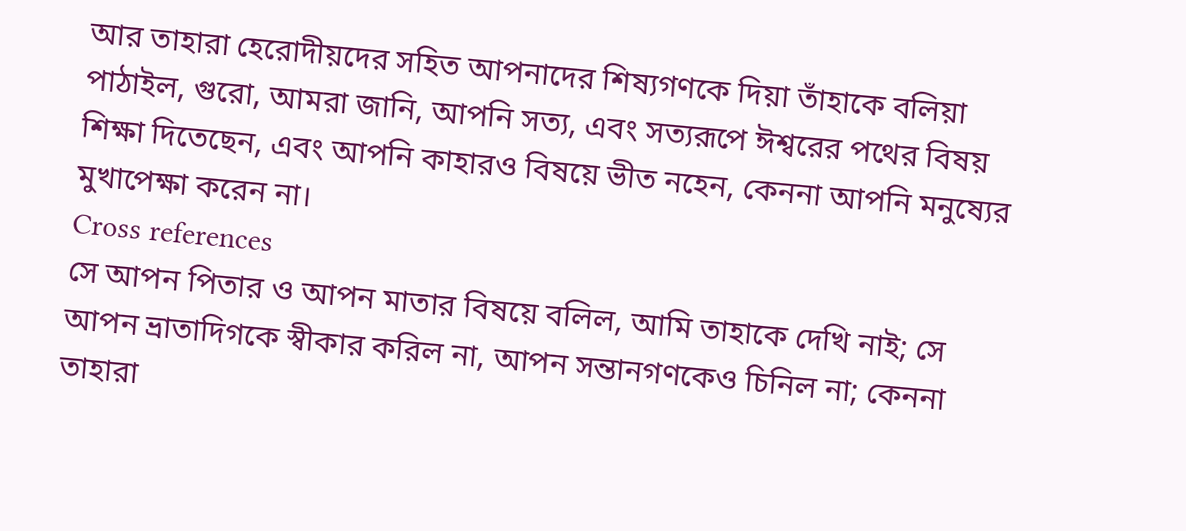আর তাহারা হেরোদীয়দের সহিত আপনাদের শিষ্যগণকে দিয়া তাঁহাকে বলিয়া পাঠাইল, গুরো, আমরা জানি, আপনি সত্য, এবং সত্যরূপে ঈশ্বরের পথের বিষয় শিক্ষা দিতেছেন, এবং আপনি কাহারও বিষয়ে ভীত নহেন, কেননা আপনি মনুষ্যের মুখাপেক্ষা করেন না।
Cross references
সে আপন পিতার ও আপন মাতার বিষয়ে বলিল, আমি তাহাকে দেখি নাই; সে আপন ভ্রাতাদিগকে স্বীকার করিল না, আপন সন্তানগণকেও চিনিল না; কেননা তাহারা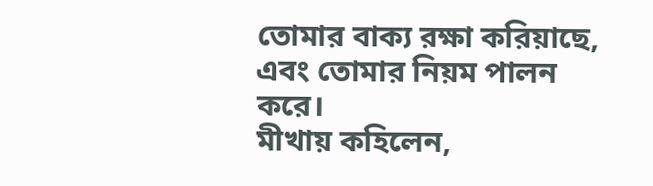তোমার বাক্য রক্ষা করিয়াছে, এবং তোমার নিয়ম পালন করে।
মীখায় কহিলেন,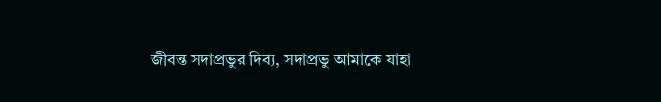জীবন্ত সদাপ্রভুর দিব্য, সদাপ্রভু আমাকে যাহা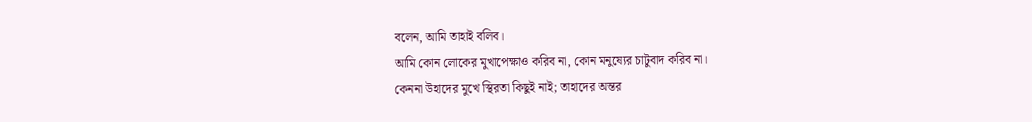বলেন, আমি তাহাই বলিব।
আমি কোন লোকের মুখাপেক্ষাও করিব না, কোন মনুষ্যের চাটুবাদ করিব না।
কেননা উহাদের মুখে স্থিরতা কিছুই নাই; তাহাদের অন্তর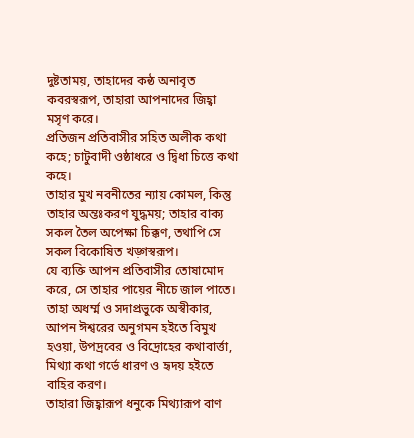দুষ্টতাময়, তাহাদের কন্ঠ অনাবৃত কবরস্বরূপ, তাহারা আপনাদের জিহ্বা মসৃণ করে।
প্রতিজন প্রতিবাসীর সহিত অলীক কথা কহে; চাটুবাদী ওষ্ঠাধরে ও দ্বিধা চিত্তে কথা কহে।
তাহার মুখ নবনীতের ন্যায় কোমল, কিন্তু তাহার অন্তঃকরণ যুদ্ধময়; তাহার বাক্য সকল তৈল অপেক্ষা চিক্কণ, তথাপি সে সকল বিকোষিত খড়্গস্বরূপ।
যে ব্যক্তি আপন প্রতিবাসীর তোষামোদ করে, সে তাহার পায়ের নীচে জাল পাতে।
তাহা অধর্ম্ম ও সদাপ্রভুকে অস্বীকার, আপন ঈশ্বরের অনুগমন হইতে বিমুখ হওয়া, উপদ্রবের ও বিদ্রোহের কথাবার্ত্তা, মিথ্যা কথা গর্ভে ধারণ ও হৃদয় হইতে বাহির করণ।
তাহারা জিহ্বারূপ ধনুকে মিথ্যারূপ বাণ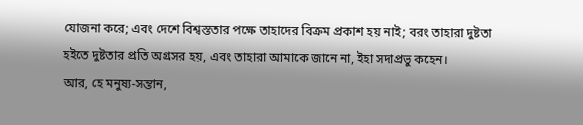যোজনা করে; এবং দেশে বিশ্বস্ততার পক্ষে তাহাদের বিক্রম প্রকাশ হয় নাই; বরং তাহারা দুষ্টতা হইতে দুষ্টতার প্রতি অগ্রসর হয়, এবং তাহারা আমাকে জানে না, ইহা সদাপ্রভু কহেন।
আর, হে মনুষ্য-সন্তান,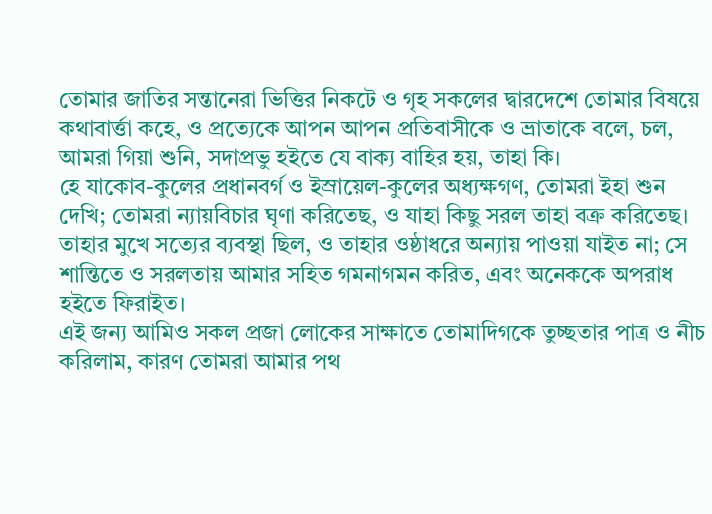তোমার জাতির সন্তানেরা ভিত্তির নিকটে ও গৃহ সকলের দ্বারদেশে তোমার বিষয়ে কথাবার্ত্তা কহে, ও প্রত্যেকে আপন আপন প্রতিবাসীকে ও ভ্রাতাকে বলে, চল, আমরা গিয়া শুনি, সদাপ্রভু হইতে যে বাক্য বাহির হয়, তাহা কি।
হে যাকোব-কুলের প্রধানবর্গ ও ইস্রায়েল-কুলের অধ্যক্ষগণ, তোমরা ইহা শুন দেখি; তোমরা ন্যায়বিচার ঘৃণা করিতেছ, ও যাহা কিছু সরল তাহা বক্র করিতেছ।
তাহার মুখে সত্যের ব্যবস্থা ছিল, ও তাহার ওষ্ঠাধরে অন্যায় পাওয়া যাইত না; সে শান্তিতে ও সরলতায় আমার সহিত গমনাগমন করিত, এবং অনেককে অপরাধ হইতে ফিরাইত।
এই জন্য আমিও সকল প্রজা লোকের সাক্ষাতে তোমাদিগকে তুচ্ছতার পাত্র ও নীচ করিলাম, কারণ তোমরা আমার পথ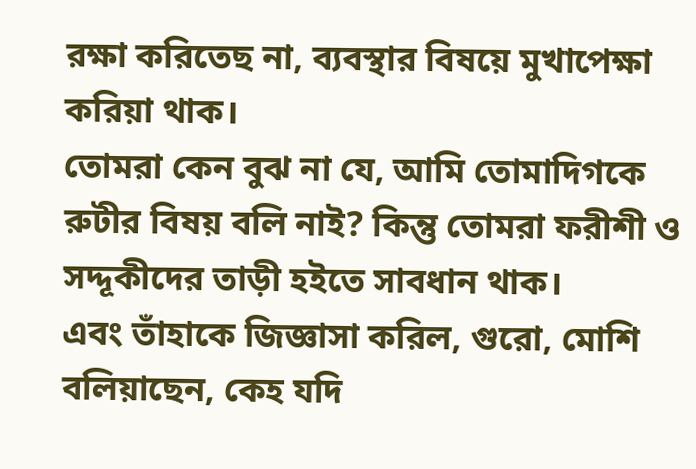রক্ষা করিতেছ না, ব্যবস্থার বিষয়ে মুখাপেক্ষা করিয়া থাক।
তোমরা কেন বুঝ না যে, আমি তোমাদিগকে রুটীর বিষয় বলি নাই? কিন্তু তোমরা ফরীশী ও সদ্দূকীদের তাড়ী হইতে সাবধান থাক।
এবং তাঁহাকে জিজ্ঞাসা করিল, গুরো, মোশি বলিয়াছেন, কেহ যদি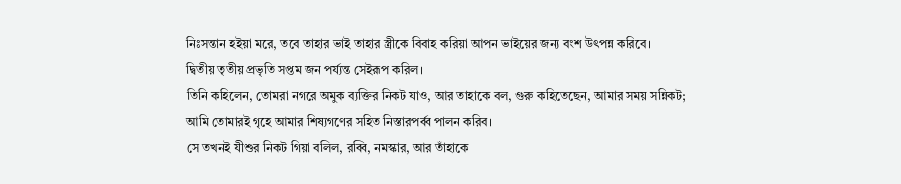নিঃসন্তান হইয়া মরে, তবে তাহার ভাই তাহার স্ত্রীকে বিবাহ করিয়া আপন ভাইয়ের জন্য বংশ উৎপন্ন করিবে।
দ্বিতীয় তৃতীয় প্রভৃতি সপ্তম জন পর্য্যন্ত সেইরূপ করিল।
তিনি কহিলেন, তোমরা নগরে অমুক ব্যক্তির নিকট যাও, আর তাহাকে বল, গুরু কহিতেছেন, আমার সময় সন্নিকট; আমি তোমারই গৃহে আমার শিষ্যগণের সহিত নিস্তারপর্ব্ব পালন করিব।
সে তখনই যীশুর নিকট গিয়া বলিল, রব্বি, নমস্কার, আর তাঁহাকে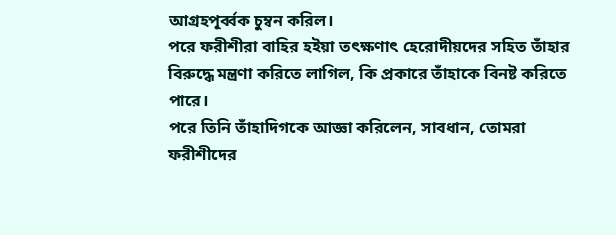আগ্রহপূর্ব্বক চুম্বন করিল।
পরে ফরীশীরা বাহির হইয়া তৎক্ষণাৎ হেরোদীয়দের সহিত তাঁহার বিরুদ্ধে মন্ত্রণা করিতে লাগিল, কি প্রকারে তাঁহাকে বিনষ্ট করিতে পারে।
পরে তিনি তাঁহাদিগকে আজ্ঞা করিলেন, সাবধান, তোমরা ফরীশীদের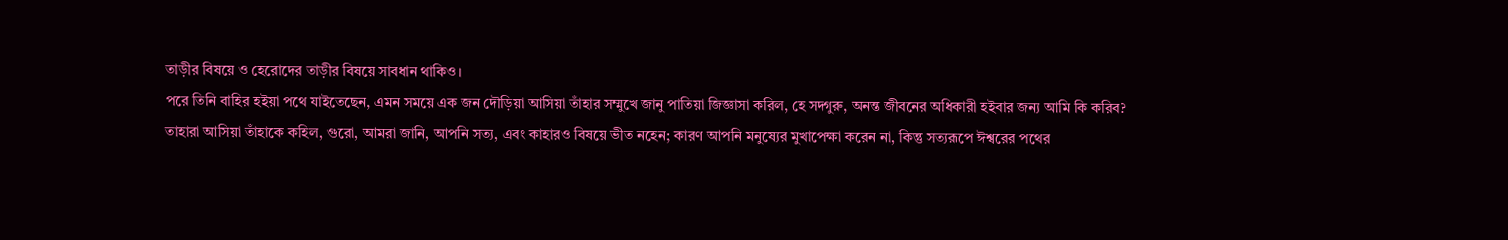তাড়ীর বিষয়ে ও হেরোদের তাড়ীর বিষয়ে সাবধান থাকিও।
পরে তিনি বাহির হইয়া পথে যাইতেছেন, এমন সময়ে এক জন দৌড়িয়া আসিয়া তাঁহার সম্মুখে জানু পাতিয়া জিজ্ঞাসা করিল, হে সদ্গুরু, অনন্ত জীবনের অধিকারী হইবার জন্য আমি কি করিব?
তাহারা আসিয়া তাঁহাকে কহিল, গুরো, আমরা জানি, আপনি সত্য, এবং কাহারও বিষয়ে ভীত নহেন; কারণ আপনি মনুষ্যের মুখাপেক্ষা করেন না, কিন্তু সত্যরূপে ঈশ্বরের পথের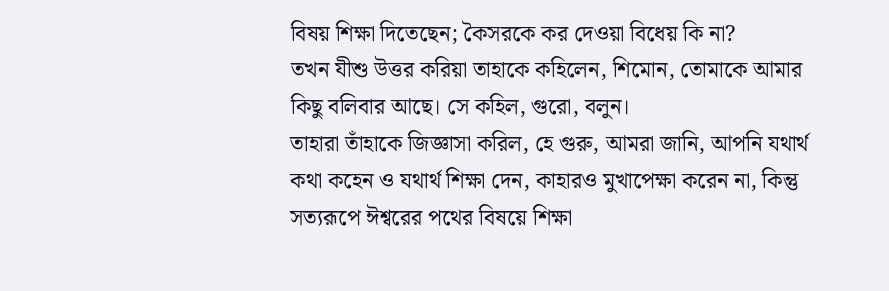বিষয় শিক্ষা দিতেছেন; কৈসরকে কর দেওয়া বিধেয় কি না?
তখন যীশু উত্তর করিয়া তাহাকে কহিলেন, শিমোন, তোমাকে আমার কিছু বলিবার আছে। সে কহিল, গুরো, বলুন।
তাহারা তাঁহাকে জিজ্ঞাসা করিল, হে গুরু, আমরা জানি, আপনি যথার্থ কথা কহেন ও যথার্থ শিক্ষা দেন, কাহারও মুখাপেক্ষা করেন না, কিন্তু সত্যরূপে ঈশ্বরের পথের বিষয়ে শিক্ষা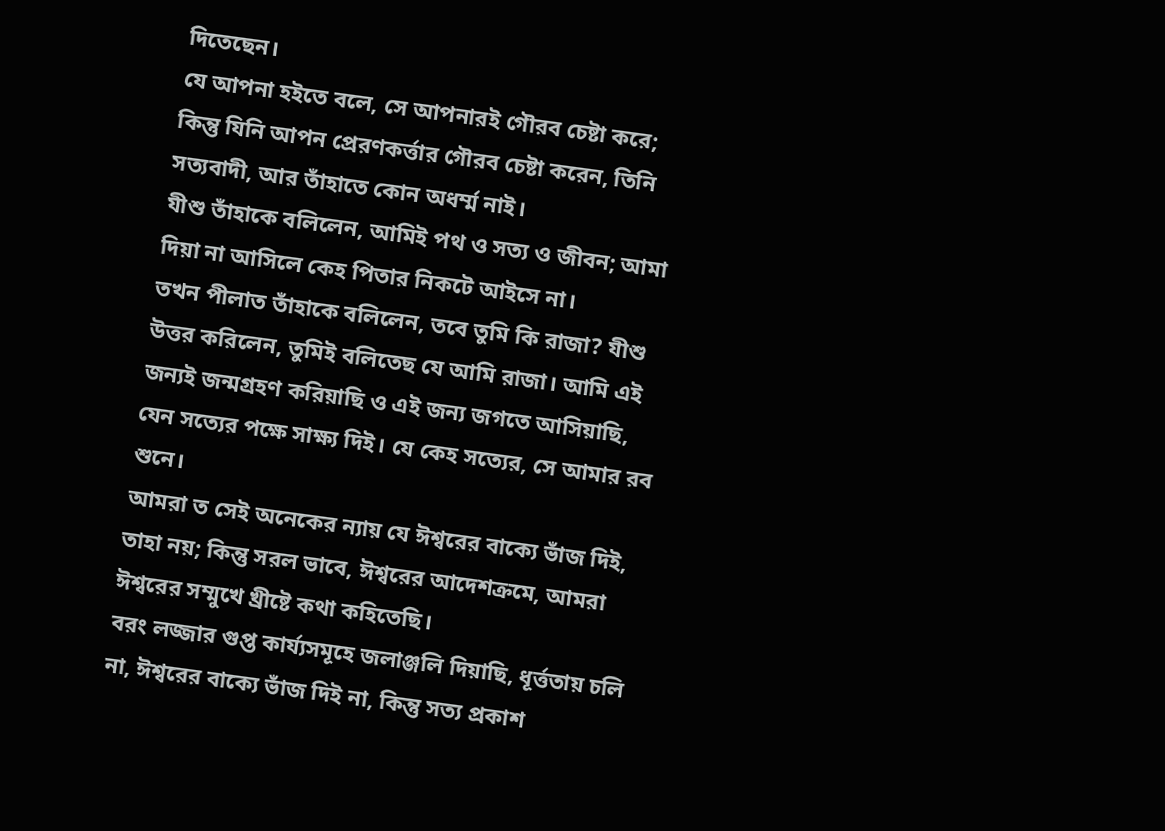দিতেছেন।
যে আপনা হইতে বলে, সে আপনারই গৌরব চেষ্টা করে; কিন্তু যিনি আপন প্রেরণকর্ত্তার গৌরব চেষ্টা করেন, তিনি সত্যবাদী, আর তাঁহাতে কোন অধর্ম্ম নাই।
যীশু তাঁহাকে বলিলেন, আমিই পথ ও সত্য ও জীবন; আমা দিয়া না আসিলে কেহ পিতার নিকটে আইসে না।
তখন পীলাত তাঁহাকে বলিলেন, তবে তুমি কি রাজা? যীশু উত্তর করিলেন, তুমিই বলিতেছ যে আমি রাজা। আমি এই জন্যই জন্মগ্রহণ করিয়াছি ও এই জন্য জগতে আসিয়াছি, যেন সত্যের পক্ষে সাক্ষ্য দিই। যে কেহ সত্যের, সে আমার রব শুনে।
আমরা ত সেই অনেকের ন্যায় যে ঈশ্বরের বাক্যে ভাঁজ দিই, তাহা নয়; কিন্তু সরল ভাবে, ঈশ্বরের আদেশক্রমে, আমরা ঈশ্বরের সম্মুখে খ্রীষ্টে কথা কহিতেছি।
বরং লজ্জার গুপ্ত কার্য্যসমূহে জলাঞ্জলি দিয়াছি, ধূর্ত্ততায় চলি না, ঈশ্বরের বাক্যে ভাঁজ দিই না, কিন্তু সত্য প্রকাশ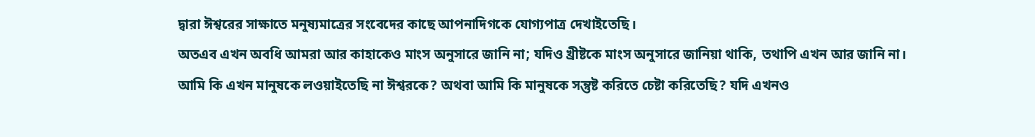দ্বারা ঈশ্বরের সাক্ষাতে মনুষ্যমাত্রের সংবেদের কাছে আপনাদিগকে যোগ্যপাত্র দেখাইতেছি।
অতএব এখন অবধি আমরা আর কাহাকেও মাংস অনুসারে জানি না; যদিও খ্রীষ্টকে মাংস অনুসারে জানিয়া থাকি, তথাপি এখন আর জানি না।
আমি কি এখন মানুষকে লওয়াইতেছি না ঈশ্বরকে? অথবা আমি কি মানুষকে সন্তুষ্ট করিতে চেষ্টা করিতেছি? যদি এখনও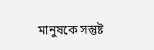মানুষকে সন্তুষ্ট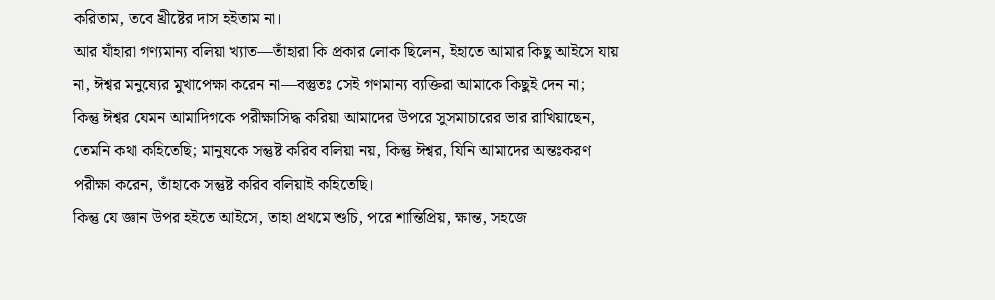করিতাম, তবে খ্রীষ্টের দাস হইতাম না।
আর যাঁহারা গণ্যমান্য বলিয়া খ্যাত—তাঁহারা কি প্রকার লোক ছিলেন, ইহাতে আমার কিছু আইসে যায় না, ঈশ্বর মনুষ্যের মুখাপেক্ষা করেন না—বস্তুতঃ সেই গণমান্য ব্যক্তিরা আমাকে কিছুই দেন না;
কিন্তু ঈশ্বর যেমন আমাদিগকে পরীক্ষাসিদ্ধ করিয়া আমাদের উপরে সুসমাচারের ভার রাখিয়াছেন, তেমনি কথা কহিতেছি; মানুষকে সন্তুষ্ট করিব বলিয়া নয়, কিন্তু ঈশ্বর, যিনি আমাদের অন্তঃকরণ পরীক্ষা করেন, তাঁহাকে সন্তুষ্ট করিব বলিয়াই কহিতেছি।
কিন্তু যে জ্ঞান উপর হইতে আইসে, তাহা প্রথমে শুচি, পরে শান্তিপ্রিয়, ক্ষান্ত, সহজে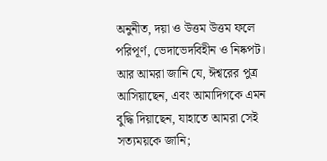অনুনীত, দয়া ও উত্তম উত্তম ফলে পরিপূর্ণ, ভেদাভেদবিহীন ও নিষ্কপট।
আর আমরা জানি যে, ঈশ্বরের পুত্র আসিয়াছেন, এবং আমাদিগকে এমন বুদ্ধি দিয়াছেন, যাহাতে আমরা সেই সত্যময়কে জানি;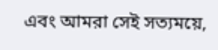এবং আমরা সেই সত্যময়ে,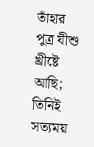তাঁহার পুত্র যীশু খ্রীষ্টে আছি; তিনিই সত্যময়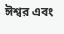ঈশ্বর এবং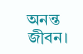অনন্ত জীবন।